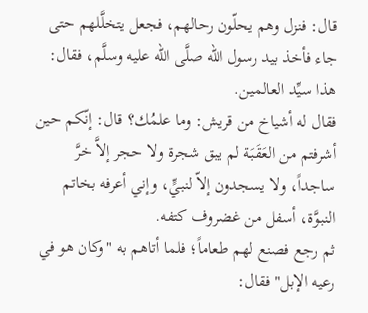قال: فنزل وهم يحلّون رحالهم، فجعل يتخلَّلهم حتى جاء فأخذ بيد رسول الله صلَّى الله عليه وسلَّم، فقال: هذا سيِّد العالمين.
فقال له أشياخ من قريش: وما علمُك؟ قال: إنّكم حين أشرفتم من العَقَبَة لم يبق شجرة ولا حجر إلاَّ خرَّ ساجداً، ولا يسجدون إلاّ لنبيٍّ، وإني أعرفه بخاتم النبوَّة، أسفل من غضروف كتفه.
ثم رجع فصنع لهم طعاماً؛ فلما أتاهم به "وكان هو في رعيه الإبل" فقال: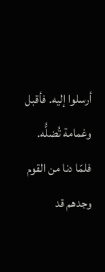أرسلوا إليه. فأقبل وغمامة تُضلُّه.
فلمّا دنا من القوم وجدهم قد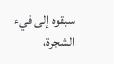سبقوه إلى فيء الشجرة،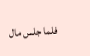فلما جلس مال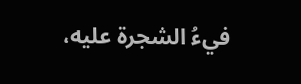فيءُ الشجرة عليه،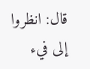قال: انظروا إلى فيء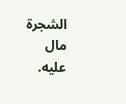الشجرة مال عليه.